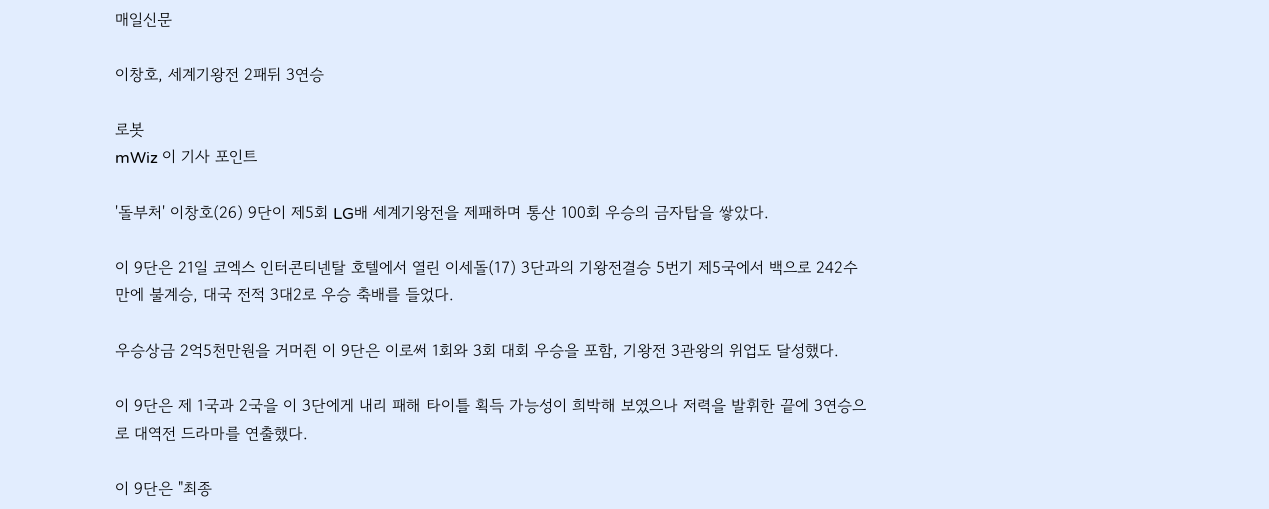매일신문

이창호, 세계기왕전 2패뒤 3연승

로봇
mWiz 이 기사 포인트

'돌부처' 이창호(26) 9단이 제5회 LG배 세계기왕전을 제패하며 통산 100회 우승의 금자탑을 쌓았다.

이 9단은 21일 코엑스 인터콘티넨탈 호텔에서 열린 이세돌(17) 3단과의 기왕전결승 5번기 제5국에서 백으로 242수만에 불계승, 대국 전적 3대2로 우승 축배를 들었다.

우승상금 2억5천만원을 거머쥔 이 9단은 이로써 1회와 3회 대회 우승을 포함, 기왕전 3관왕의 위업도 달성했다.

이 9단은 제 1국과 2국을 이 3단에게 내리 패해 타이틀 획득 가능성이 희박해 보였으나 저력을 발휘한 끝에 3연승으로 대역전 드라마를 연출했다.

이 9단은 "최종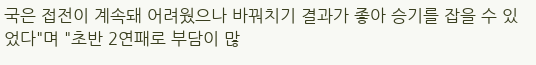국은 접전이 계속돼 어려웠으나 바꿔치기 결과가 좋아 승기를 잡을 수 있었다"며 "초반 2연패로 부담이 많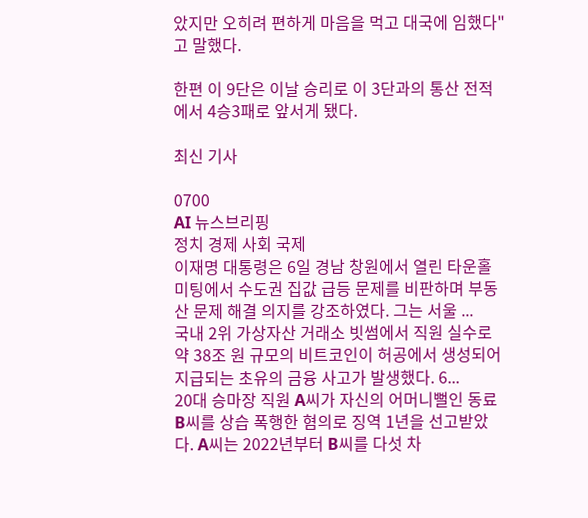았지만 오히려 편하게 마음을 먹고 대국에 임했다"고 말했다.

한편 이 9단은 이날 승리로 이 3단과의 통산 전적에서 4승3패로 앞서게 됐다.

최신 기사

0700
AI 뉴스브리핑
정치 경제 사회 국제
이재명 대통령은 6일 경남 창원에서 열린 타운홀 미팅에서 수도권 집값 급등 문제를 비판하며 부동산 문제 해결 의지를 강조하였다. 그는 서울 ...
국내 2위 가상자산 거래소 빗썸에서 직원 실수로 약 38조 원 규모의 비트코인이 허공에서 생성되어 지급되는 초유의 금융 사고가 발생했다. 6...
20대 승마장 직원 A씨가 자신의 어머니뻘인 동료 B씨를 상습 폭행한 혐의로 징역 1년을 선고받았다. A씨는 2022년부터 B씨를 다섯 차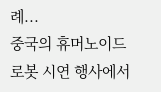례...
중국의 휴머노이드 로봇 시연 행사에서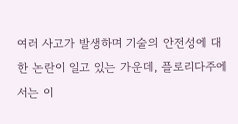여러 사고가 발생하며 기술의 안전성에 대한 논란이 일고 있는 가운데, 플로리다주에서는 이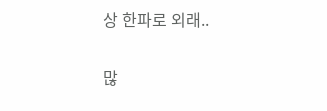상 한파로 외래..

많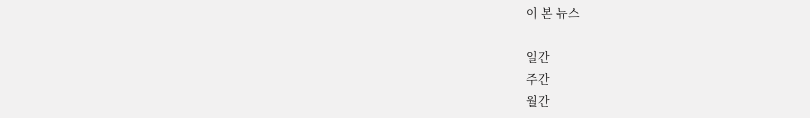이 본 뉴스

일간
주간
월간